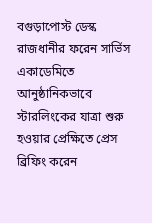বগুড়াপোস্ট ডেস্ক
রাজধানীর ফরেন সার্ভিস একাডেমিতে আনুষ্ঠানিকভাবে স্টারলিংকের যাত্রা শুরু হওয়ার প্রেক্ষিতে প্রেস ব্রিফিং করেন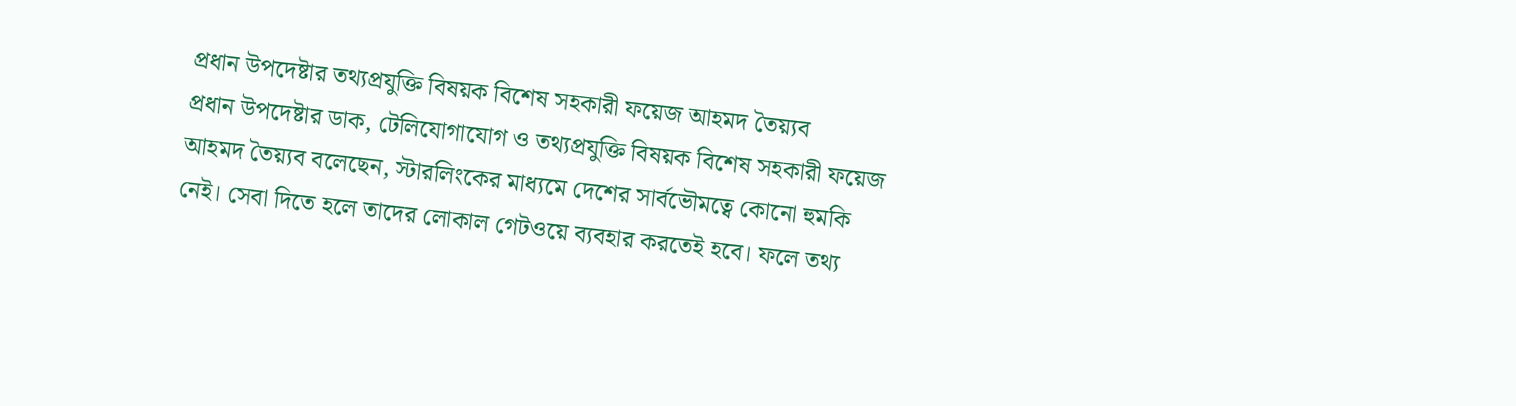প্রধান উপদেষ্টার তথ্যপ্রযুক্তি বিষয়ক বিশেষ সহকারী ফয়েজ আহমদ তৈয়্যব
প্রধান উপদেষ্টার ডাক, টেলিযোগাযোগ ও তথ্যপ্রযুক্তি বিষয়ক বিশেষ সহকারী ফয়েজ আহমদ তৈয়্যব বলেছেন, স্টারলিংকের মাধ্যমে দেশের সার্বভৌমত্বে কোনো হুমকি নেই। সেবা দিতে হলে তাদের লোকাল গেটওয়ে ব্যবহার করতেই হবে। ফলে তথ্য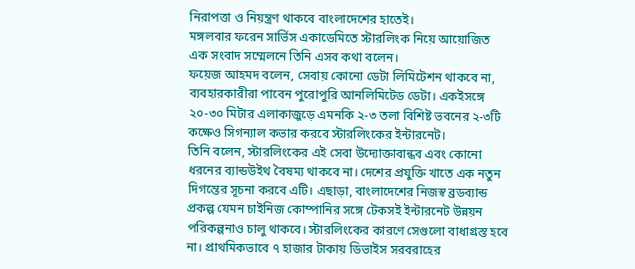নিরাপত্তা ও নিয়ন্ত্রণ থাকবে বাংলাদেশের হাতেই।
মঙ্গলবার ফরেন সার্ভিস একাডেমিতে স্টারলিংক নিয়ে আয়োজিত এক সংবাদ সম্মেলনে তিনি এসব কথা বলেন।
ফয়েজ আহমদ বলেন, সেবায় কোনো ডেটা লিমিটেশন থাকবে না, ব্যবহারকারীরা পাবেন পুরোপুরি আনলিমিটেড ডেটা। একইসঙ্গে ২০-৩০ মিটার এলাকাজুড়ে এমনকি ২-৩ তলা বিশিষ্ট ভবনের ২-৩টি কক্ষেও সিগন্যাল কভার করবে স্টারলিংকের ইন্টারনেট।
তিনি বলেন, স্টারলিংকের এই সেবা উদ্যোক্তাবান্ধব এবং কোনো ধরনের ব্যান্ডউইথ বৈষম্য থাকবে না। দেশের প্রযুক্তি খাতে এক নতুন দিগন্তের সূচনা করবে এটি। এছাড়া, বাংলাদেশের নিজস্ব ব্রডব্যান্ড প্রকল্প যেমন চাইনিজ কোম্পানির সঙ্গে টেকসই ইন্টারনেট উন্নয়ন পরিকল্পনাও চালু থাকবে। স্টারলিংকের কারণে সেগুলো বাধাগ্রস্ত হবে না। প্রাথমিকভাবে ৭ হাজার টাকায় ডিভাইস সরবরাহের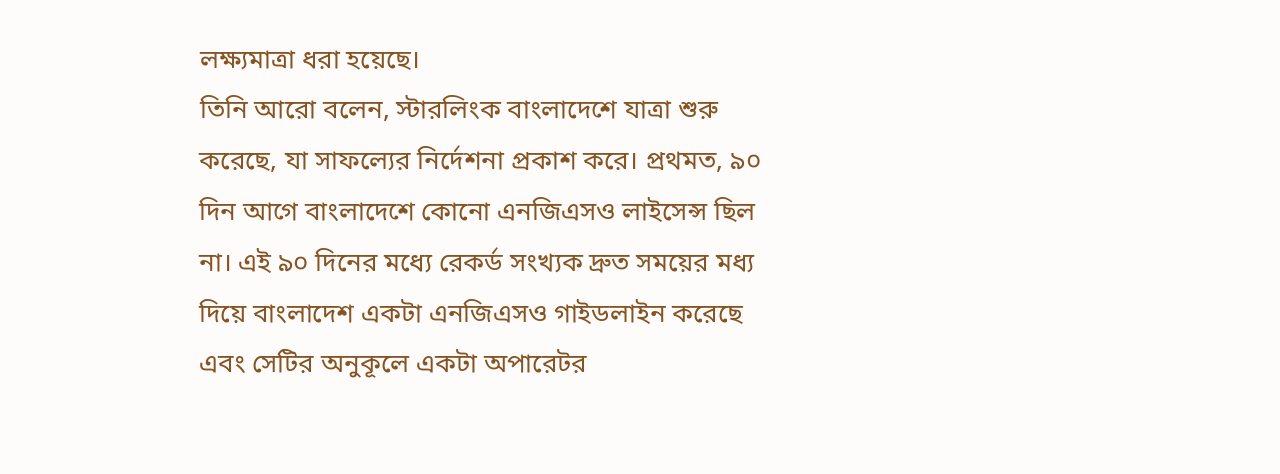লক্ষ্যমাত্রা ধরা হয়েছে।
তিনি আরো বলেন, স্টারলিংক বাংলাদেশে যাত্রা শুরু করেছে, যা সাফল্যের নির্দেশনা প্রকাশ করে। প্রথমত, ৯০ দিন আগে বাংলাদেশে কোনো এনজিএসও লাইসেন্স ছিল না। এই ৯০ দিনের মধ্যে রেকর্ড সংখ্যক দ্রুত সময়ের মধ্য দিয়ে বাংলাদেশ একটা এনজিএসও গাইডলাইন করেছে এবং সেটির অনুকূলে একটা অপারেটর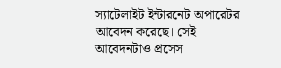স্যাটেলাইট ইন্টারনেট অপারেটর আবেদন করেছে। সেই আবেদনটাও প্রসেস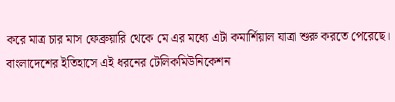করে মাত্র চার মাস ফেব্রুয়ারি থেকে মে এর মধ্যে এটা কমার্শিয়াল যাত্রা শুরু করতে পেরেছে। বাংলাদেশের ইতিহাসে এই ধরনের টেলিকমিউনিকেশন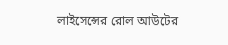লাইসেন্সের রোল আউটের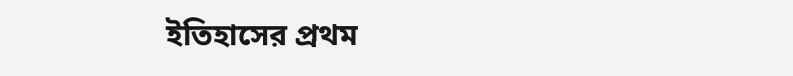ইতিহাসের প্রথম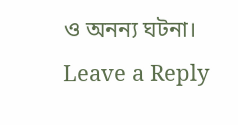ও অনন্য ঘটনা।
Leave a Reply